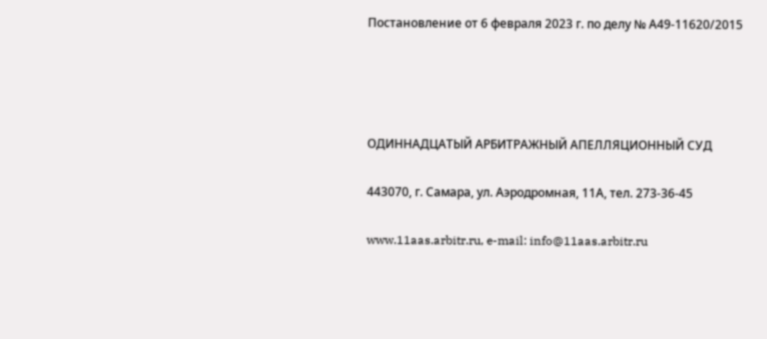Постановление от 6 февраля 2023 г. по делу № А49-11620/2015




ОДИННАДЦАТЫЙ АРБИТРАЖНЫЙ АПЕЛЛЯЦИОННЫЙ СУД

443070, г. Самара, ул. Аэродромная, 11А, тел. 273-36-45

www.11aas.arbitr.ru, e-mail: info@11aas.arbitr.ru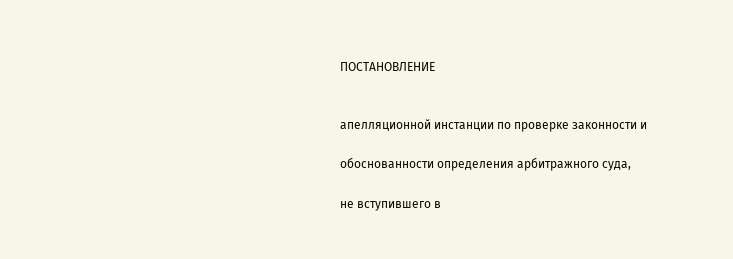ПОСТАНОВЛЕНИЕ


апелляционной инстанции по проверке законности и

обоснованности определения арбитражного суда,

не вступившего в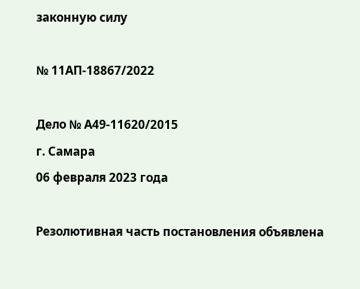законную силу

№ 11АП-18867/2022

Дело № А49-11620/2015
г. Самара
06 февраля 2023 года

Резолютивная часть постановления объявлена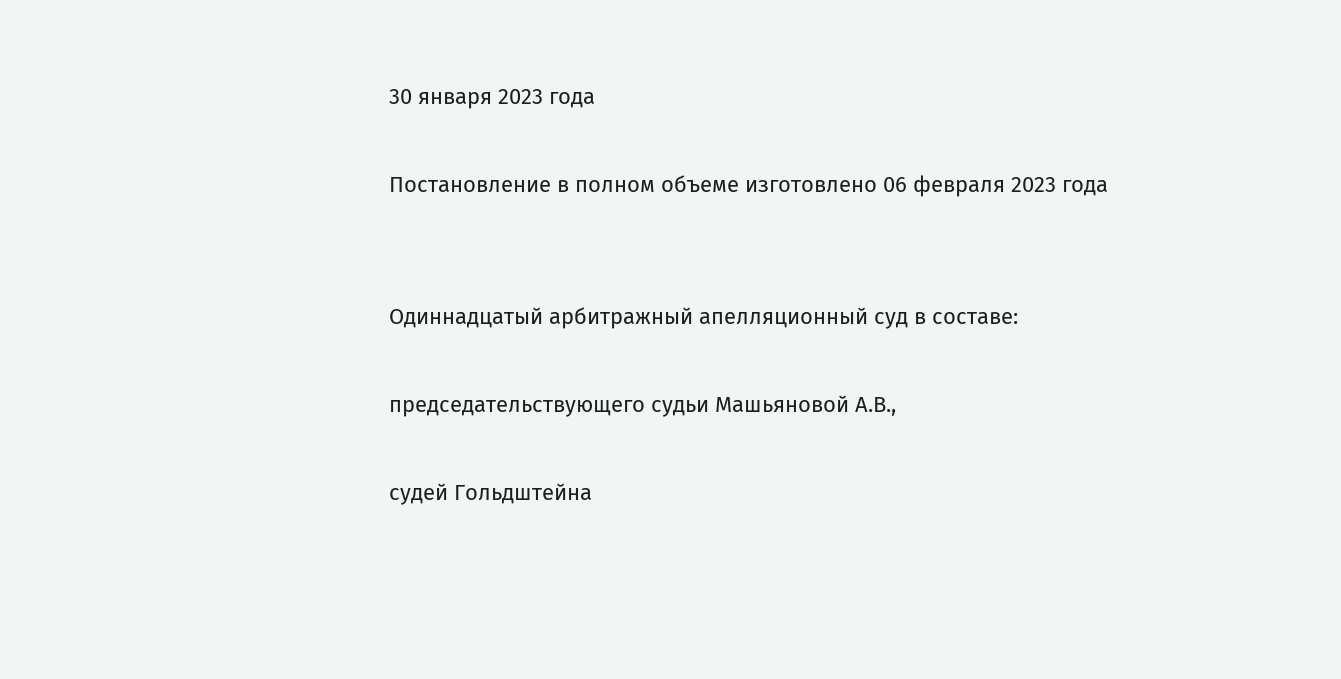30 января 2023 года

Постановление в полном объеме изготовлено 06 февраля 2023 года


Одиннадцатый арбитражный апелляционный суд в составе:

председательствующего судьи Машьяновой А.В.,

судей Гольдштейна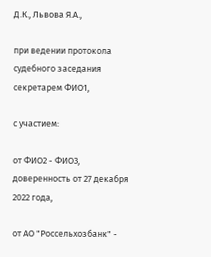Д.К., Львова Я.А.,

при ведении протокола судебного заседания секретарем ФИО1,

с участием:

от ФИО2 - ФИО3, доверенность от 27 декабря 2022 года,

от АО "Россельхозбанк" -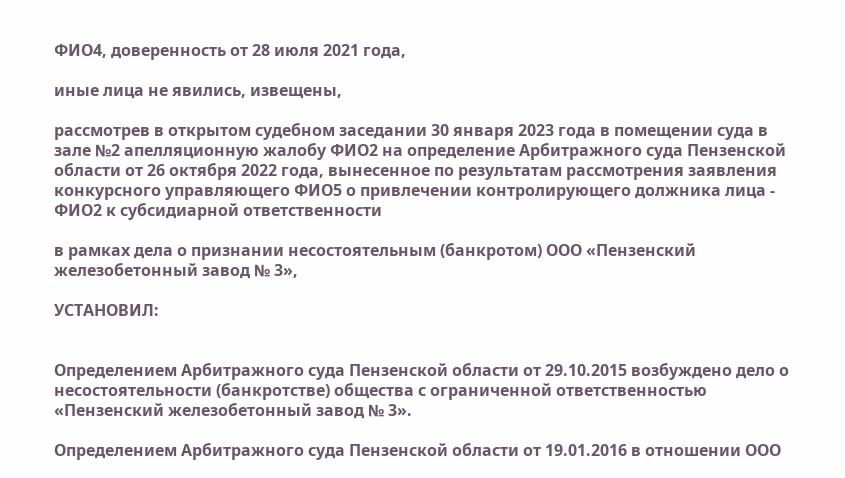ФИО4, доверенность от 28 июля 2021 года,

иные лица не явились, извещены,

рассмотрев в открытом судебном заседании 30 января 2023 года в помещении суда в зале №2 апелляционную жалобу ФИО2 на определение Арбитражного суда Пензенской области от 26 октября 2022 года, вынесенное по результатам рассмотрения заявления конкурсного управляющего ФИО5 о привлечении контролирующего должника лица - ФИО2 к субсидиарной ответственности

в рамках дела о признании несостоятельным (банкротом) ООО «Пензенский железобетонный завод № 3»,

УСТАНОВИЛ:


Определением Арбитражного суда Пензенской области от 29.10.2015 возбуждено дело о несостоятельности (банкротстве) общества с ограниченной ответственностью «Пензенский железобетонный завод № 3».

Определением Арбитражного суда Пензенской области от 19.01.2016 в отношении ООО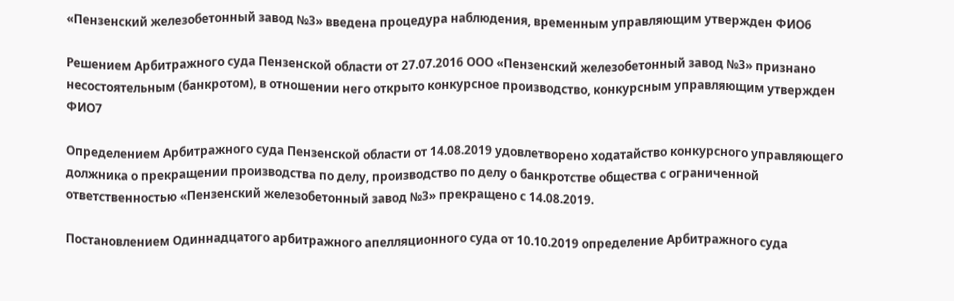«Пензенский железобетонный завод №3» введена процедура наблюдения, временным управляющим утвержден ФИО6

Решением Арбитражного суда Пензенской области от 27.07.2016 ООО «Пензенский железобетонный завод №3» признано несостоятельным (банкротом), в отношении него открыто конкурсное производство, конкурсным управляющим утвержден ФИО7

Определением Арбитражного суда Пензенской области от 14.08.2019 удовлетворено ходатайство конкурсного управляющего должника о прекращении производства по делу, производство по делу о банкротстве общества с ограниченной ответственностью «Пензенский железобетонный завод №3» прекращено с 14.08.2019.

Постановлением Одиннадцатого арбитражного апелляционного суда от 10.10.2019 определение Арбитражного суда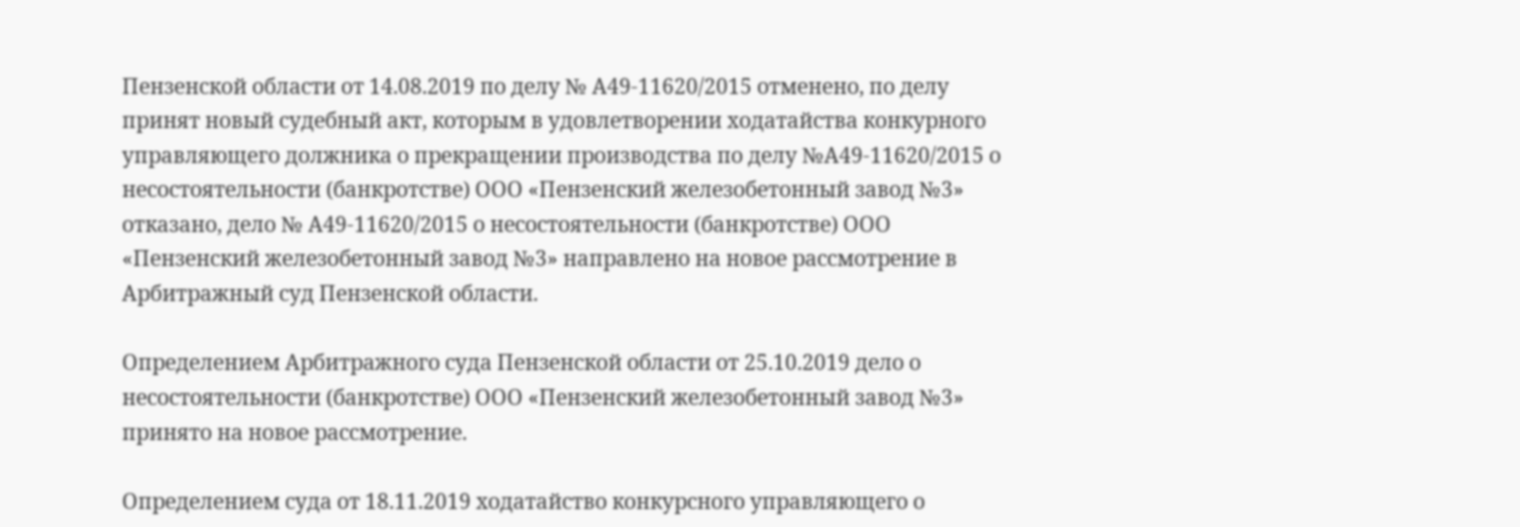Пензенской области от 14.08.2019 по делу № А49-11620/2015 отменено, по делу принят новый судебный акт, которым в удовлетворении ходатайства конкурного управляющего должника о прекращении производства по делу №А49-11620/2015 о несостоятельности (банкротстве) ООО «Пензенский железобетонный завод №3» отказано, дело № А49-11620/2015 о несостоятельности (банкротстве) ООО «Пензенский железобетонный завод №3» направлено на новое рассмотрение в Арбитражный суд Пензенской области.

Определением Арбитражного суда Пензенской области от 25.10.2019 дело о несостоятельности (банкротстве) ООО «Пензенский железобетонный завод №3» принято на новое рассмотрение.

Определением суда от 18.11.2019 ходатайство конкурсного управляющего о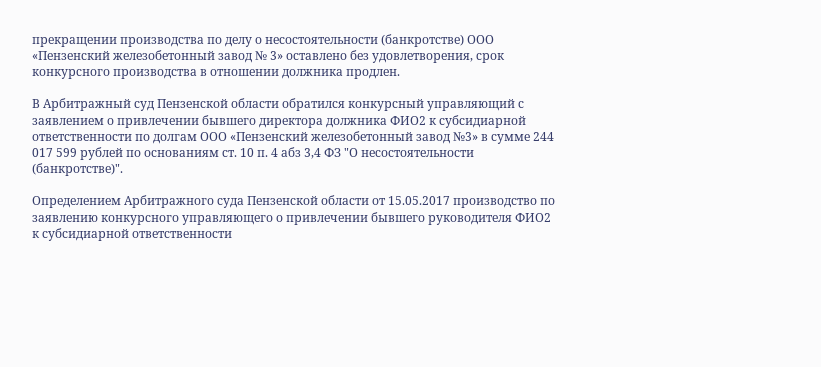прекращении производства по делу о несостоятельности (банкротстве) ООО «Пензенский железобетонный завод № 3» оставлено без удовлетворения, срок конкурсного производства в отношении должника продлен.

В Арбитражный суд Пензенской области обратился конкурсный управляющий с заявлением о привлечении бывшего директора должника ФИО2 к субсидиарной ответственности по долгам ООО «Пензенский железобетонный завод №3» в сумме 244 017 599 рублей по основаниям ст. 10 п. 4 абз 3,4 ФЗ "О несостоятельности (банкротстве)".

Определением Арбитражного суда Пензенской области от 15.05.2017 производство по заявлению конкурсного управляющего о привлечении бывшего руководителя ФИО2 к субсидиарной ответственности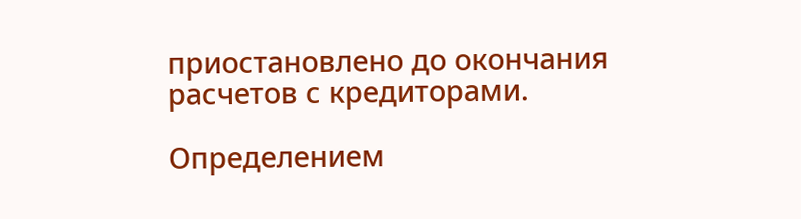приостановлено до окончания расчетов с кредиторами.

Определением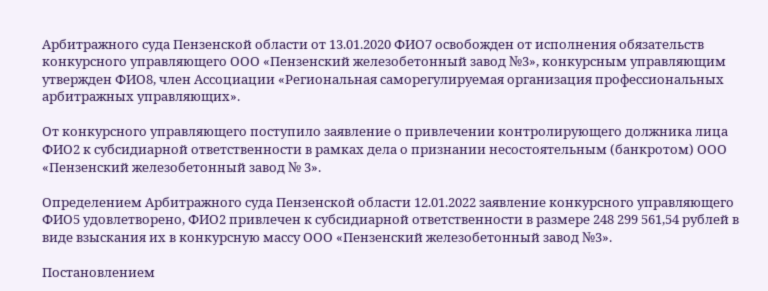Арбитражного суда Пензенской области от 13.01.2020 ФИО7 освобожден от исполнения обязательств конкурсного управляющего ООО «Пензенский железобетонный завод №3», конкурсным управляющим утвержден ФИО8, член Ассоциации «Региональная саморегулируемая организация профессиональных арбитражных управляющих».

От конкурсного управляющего поступило заявление о привлечении контролирующего должника лица ФИО2 к субсидиарной ответственности в рамках дела о признании несостоятельным (банкротом) ООО «Пензенский железобетонный завод № 3».

Определением Арбитражного суда Пензенской области 12.01.2022 заявление конкурсного управляющего ФИО5 удовлетворено, ФИО2 привлечен к субсидиарной ответственности в размере 248 299 561,54 рублей в виде взыскания их в конкурсную массу ООО «Пензенский железобетонный завод №3».

Постановлением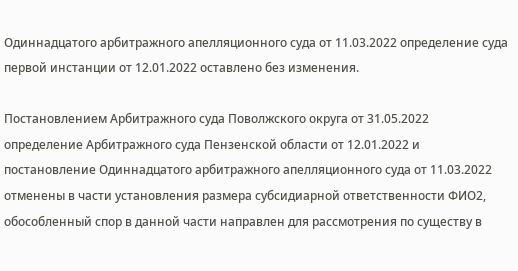Одиннадцатого арбитражного апелляционного суда от 11.03.2022 определение суда первой инстанции от 12.01.2022 оставлено без изменения.

Постановлением Арбитражного суда Поволжского округа от 31.05.2022 определение Арбитражного суда Пензенской области от 12.01.2022 и постановление Одиннадцатого арбитражного апелляционного суда от 11.03.2022 отменены в части установления размера субсидиарной ответственности ФИО2, обособленный спор в данной части направлен для рассмотрения по существу в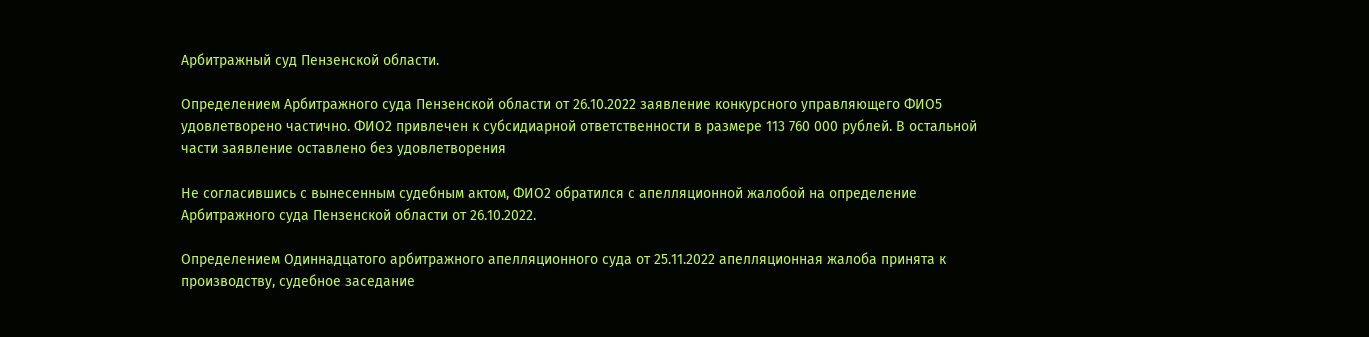Арбитражный суд Пензенской области.

Определением Арбитражного суда Пензенской области от 26.10.2022 заявление конкурсного управляющего ФИО5 удовлетворено частично. ФИО2 привлечен к субсидиарной ответственности в размере 113 760 000 рублей. В остальной части заявление оставлено без удовлетворения

Не согласившись с вынесенным судебным актом, ФИО2 обратился с апелляционной жалобой на определение Арбитражного суда Пензенской области от 26.10.2022.

Определением Одиннадцатого арбитражного апелляционного суда от 25.11.2022 апелляционная жалоба принята к производству, судебное заседание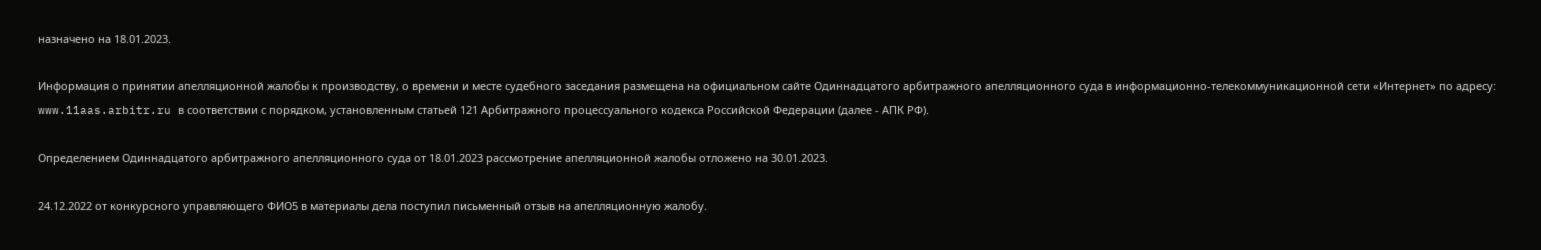назначено на 18.01.2023.

Информация о принятии апелляционной жалобы к производству, о времени и месте судебного заседания размещена на официальном сайте Одиннадцатого арбитражного апелляционного суда в информационно-телекоммуникационной сети «Интернет» по адресу: www.11aas.arbitr.ru в соответствии с порядком, установленным статьей 121 Арбитражного процессуального кодекса Российской Федерации (далее - АПК РФ).

Определением Одиннадцатого арбитражного апелляционного суда от 18.01.2023 рассмотрение апелляционной жалобы отложено на 30.01.2023.

24.12.2022 от конкурсного управляющего ФИО5 в материалы дела поступил письменный отзыв на апелляционную жалобу.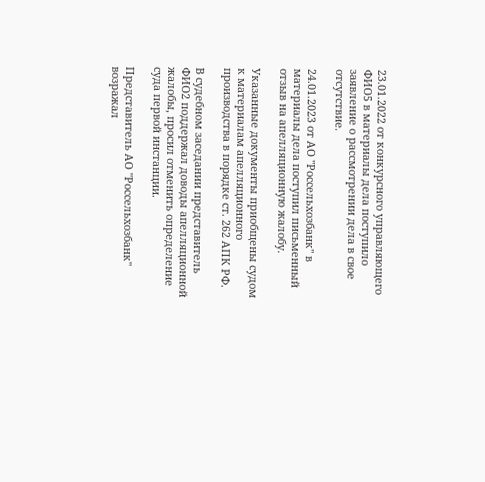23.01.2022 от конкурсного управляющего ФИО5 в материалы дела поступило заявление о рассмотрении дела в свое отсутствие.

24.01.2023 от АО "Россельхозбанк" в материалы дела поступил письменный отзыв на апелляционную жалобу.

Указанные документы приобщены судом к материалам апелляционного производства в порядке ст. 262 АПК РФ.

В судебном заседании представитель ФИО2 поддержал доводы апелляционной жалобы, просил отменить определение суда первой инстанции.

Представитель АО "Россельхозбанк" возражал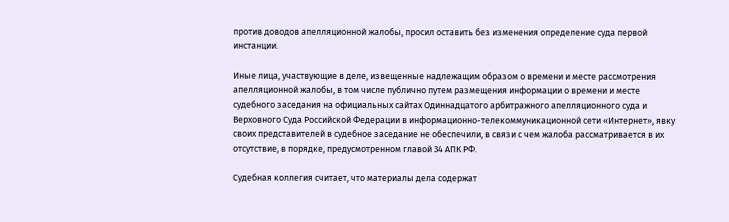против доводов апелляционной жалобы, просил оставить без изменения определение суда первой инстанции.

Иные лица, участвующие в деле, извещенные надлежащим образом о времени и месте рассмотрения апелляционной жалобы, в том числе публично путем размещения информации о времени и месте судебного заседания на официальных сайтах Одиннадцатого арбитражного апелляционного суда и Верховного Суда Российской Федерации в информационно-телекоммуникационной сети «Интернет», явку своих представителей в судебное заседание не обеспечили, в связи с чем жалоба рассматривается в их отсутствие, в порядке, предусмотренном главой 34 АПК РФ.

Судебная коллегия считает, что материалы дела содержат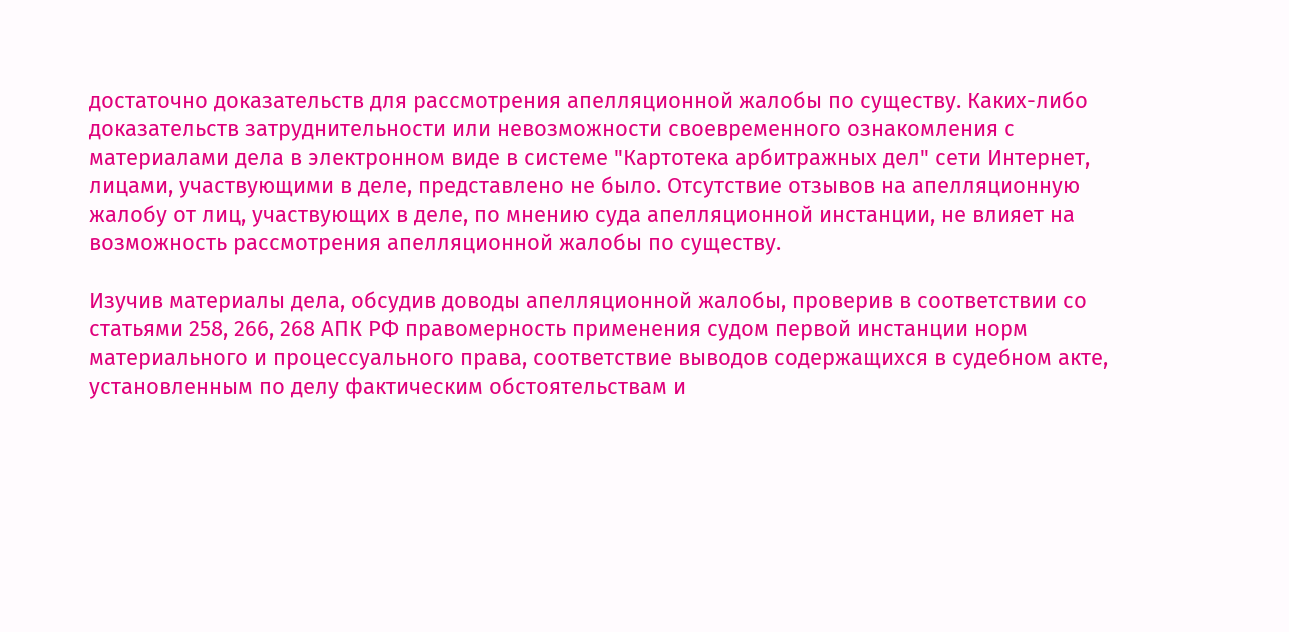достаточно доказательств для рассмотрения апелляционной жалобы по существу. Каких-либо доказательств затруднительности или невозможности своевременного ознакомления с материалами дела в электронном виде в системе "Картотека арбитражных дел" сети Интернет, лицами, участвующими в деле, представлено не было. Отсутствие отзывов на апелляционную жалобу от лиц, участвующих в деле, по мнению суда апелляционной инстанции, не влияет на возможность рассмотрения апелляционной жалобы по существу.

Изучив материалы дела, обсудив доводы апелляционной жалобы, проверив в соответствии со статьями 258, 266, 268 АПК РФ правомерность применения судом первой инстанции норм материального и процессуального права, соответствие выводов содержащихся в судебном акте, установленным по делу фактическим обстоятельствам и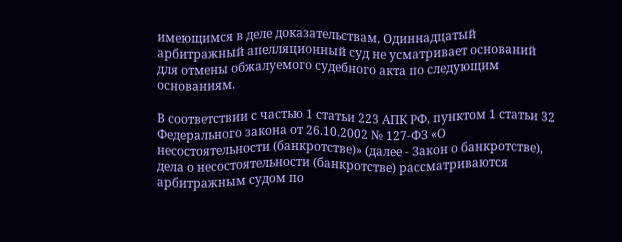имеющимся в деле доказательствам, Одиннадцатый арбитражный апелляционный суд не усматривает оснований для отмены обжалуемого судебного акта по следующим основаниям.

В соответствии с частью 1 статьи 223 АПК РФ, пунктом 1 статьи 32 Федерального закона от 26.10.2002 № 127-ФЗ «О несостоятельности (банкротстве)» (далее - Закон о банкротстве), дела о несостоятельности (банкротстве) рассматриваются арбитражным судом по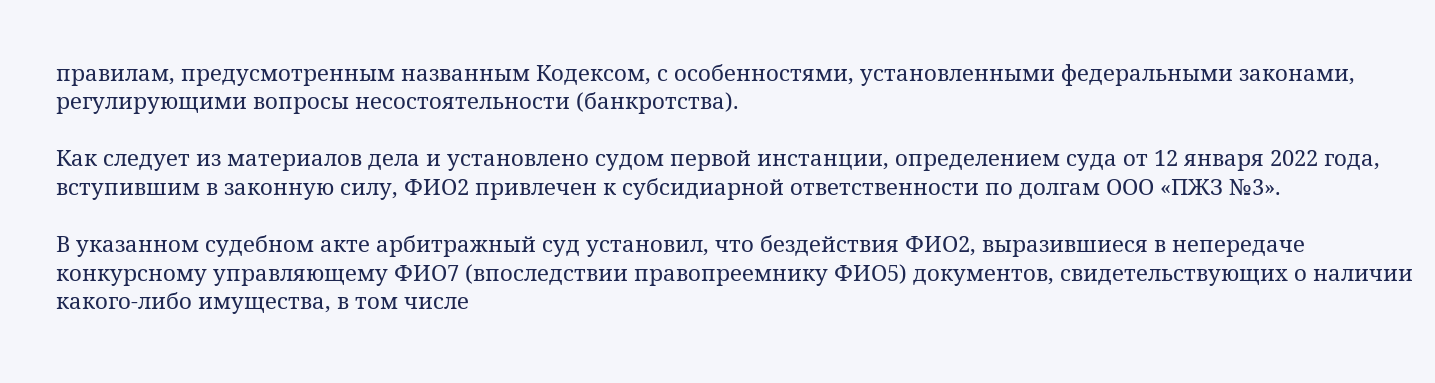правилам, предусмотренным названным Кодексом, с особенностями, установленными федеральными законами, регулирующими вопросы несостоятельности (банкротства).

Как следует из материалов дела и установлено судом первой инстанции, определением суда от 12 января 2022 года, вступившим в законную силу, ФИО2 привлечен к субсидиарной ответственности по долгам ООО «ПЖЗ №3».

В указанном судебном акте арбитражный суд установил, что бездействия ФИО2, выразившиеся в непередаче конкурсному управляющему ФИО7 (впоследствии правопреемнику ФИО5) документов, свидетельствующих о наличии какого-либо имущества, в том числе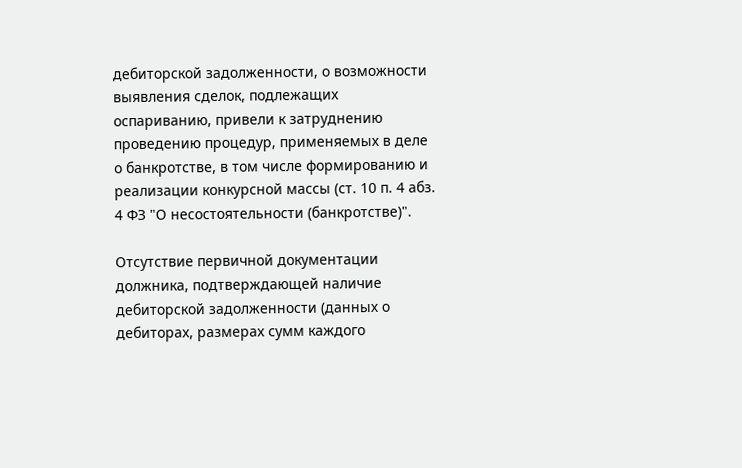дебиторской задолженности, о возможности выявления сделок, подлежащих оспариванию, привели к затруднению проведению процедур, применяемых в деле о банкротстве, в том числе формированию и реализации конкурсной массы (ст. 10 п. 4 абз. 4 ФЗ "О несостоятельности (банкротстве)".

Отсутствие первичной документации должника, подтверждающей наличие дебиторской задолженности (данных о дебиторах, размерах сумм каждого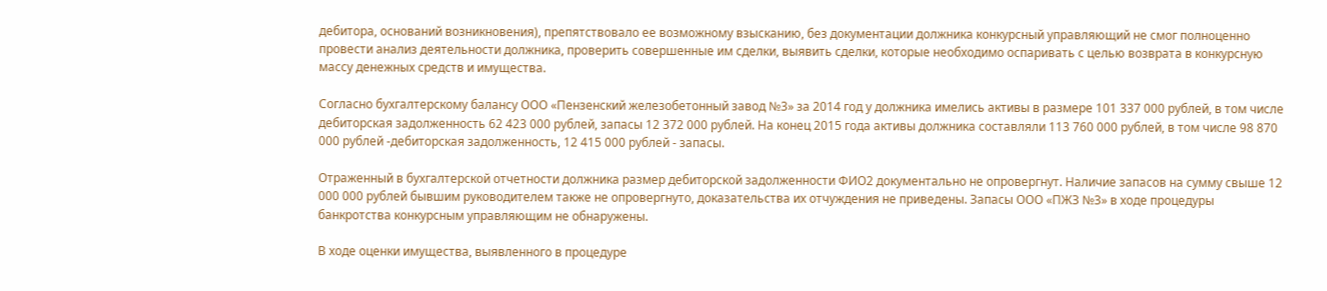дебитора, оснований возникновения), препятствовало ее возможному взысканию, без документации должника конкурсный управляющий не смог полноценно провести анализ деятельности должника, проверить совершенные им сделки, выявить сделки, которые необходимо оспаривать с целью возврата в конкурсную массу денежных средств и имущества.

Согласно бухгалтерскому балансу ООО «Пензенский железобетонный завод №3» за 2014 год у должника имелись активы в размере 101 337 000 рублей, в том числе дебиторская задолженность 62 423 000 рублей, запасы 12 372 000 рублей. На конец 2015 года активы должника составляли 113 760 000 рублей, в том числе 98 870 000 рублей -дебиторская задолженность, 12 415 000 рублей - запасы.

Отраженный в бухгалтерской отчетности должника размер дебиторской задолженности ФИО2 документально не опровергнут. Наличие запасов на сумму свыше 12 000 000 рублей бывшим руководителем также не опровергнуто, доказательства их отчуждения не приведены. Запасы ООО «ПЖЗ №3» в ходе процедуры банкротства конкурсным управляющим не обнаружены.

В ходе оценки имущества, выявленного в процедуре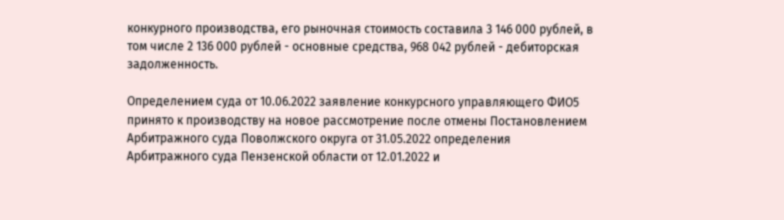конкурного производства, его рыночная стоимость составила 3 146 000 рублей, в том числе 2 136 000 рублей - основные средства, 968 042 рублей - дебиторская задолженность.

Определением суда от 10.06.2022 заявление конкурсного управляющего ФИО5 принято к производству на новое рассмотрение после отмены Постановлением Арбитражного суда Поволжского округа от 31.05.2022 определения Арбитражного суда Пензенской области от 12.01.2022 и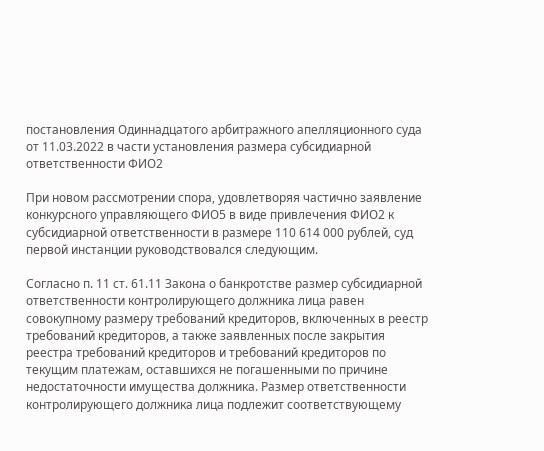постановления Одиннадцатого арбитражного апелляционного суда от 11.03.2022 в части установления размера субсидиарной ответственности ФИО2

При новом рассмотрении спора, удовлетворяя частично заявление конкурсного управляющего ФИО5 в виде привлечения ФИО2 к субсидиарной ответственности в размере 110 614 000 рублей, суд первой инстанции руководствовался следующим.

Согласно п. 11 ст. 61.11 Закона о банкротстве размер субсидиарной ответственности контролирующего должника лица равен совокупному размеру требований кредиторов, включенных в реестр требований кредиторов, а также заявленных после закрытия реестра требований кредиторов и требований кредиторов по текущим платежам, оставшихся не погашенными по причине недостаточности имущества должника. Размер ответственности контролирующего должника лица подлежит соответствующему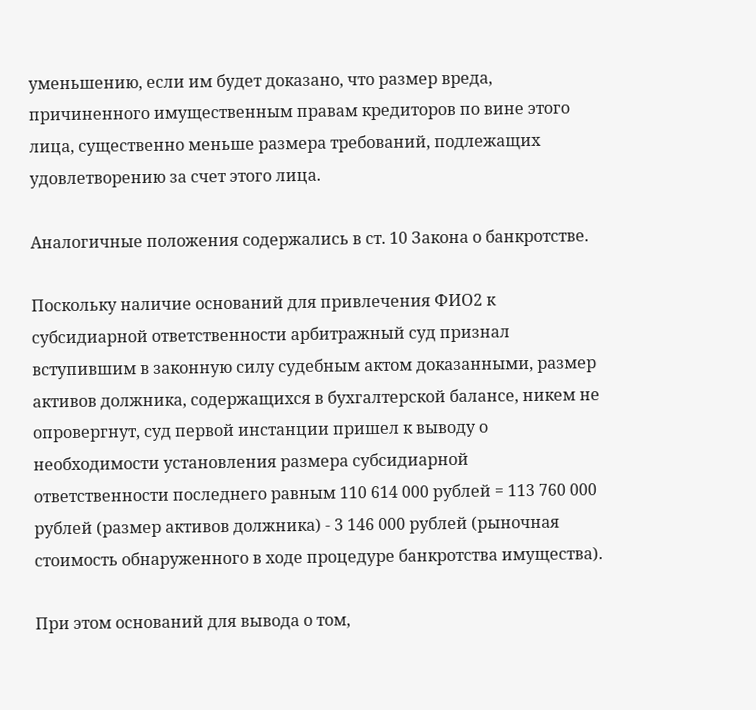уменьшению, если им будет доказано, что размер вреда, причиненного имущественным правам кредиторов по вине этого лица, существенно меньше размера требований, подлежащих удовлетворению за счет этого лица.

Аналогичные положения содержались в ст. 10 Закона о банкротстве.

Поскольку наличие оснований для привлечения ФИО2 к субсидиарной ответственности арбитражный суд признал вступившим в законную силу судебным актом доказанными, размер активов должника, содержащихся в бухгалтерской балансе, никем не опровергнут, суд первой инстанции пришел к выводу о необходимости установления размера субсидиарной ответственности последнего равным 110 614 000 рублей = 113 760 000 рублей (размер активов должника) - 3 146 000 рублей (рыночная стоимость обнаруженного в ходе процедуре банкротства имущества).

При этом оснований для вывода о том,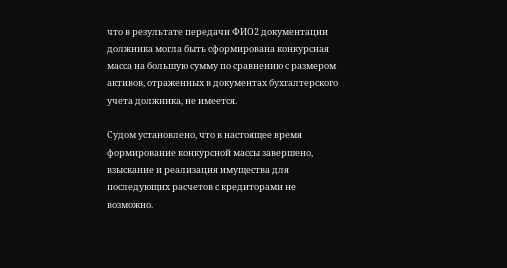что в результате передачи ФИО2 документации должника могла быть сформирована конкурсная масса на большую сумму по сравнению с размером активов, отраженных в документах бухгалтерского учета должника, не имеется.

Судом установлено, что в настоящее время формирование конкурсной массы завершено, взыскание и реализация имущества для последующих расчетов с кредиторами не возможно.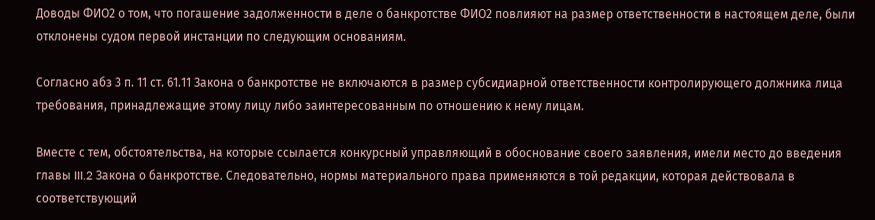Доводы ФИО2 о том, что погашение задолженности в деле о банкротстве ФИО2 повлияют на размер ответственности в настоящем деле, были отклонены судом первой инстанции по следующим основаниям.

Согласно абз 3 п. 11 ст. 61.11 Закона о банкротстве не включаются в размер субсидиарной ответственности контролирующего должника лица требования, принадлежащие этому лицу либо заинтересованным по отношению к нему лицам.

Вместе с тем, обстоятельства, на которые ссылается конкурсный управляющий в обоснование своего заявления, имели место до введения главы III.2 Закона о банкротстве. Следовательно, нормы материального права применяются в той редакции, которая действовала в соответствующий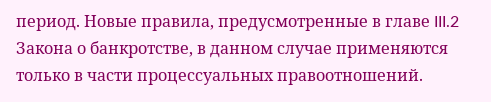период. Новые правила, предусмотренные в главе III.2 Закона о банкротстве, в данном случае применяются только в части процессуальных правоотношений.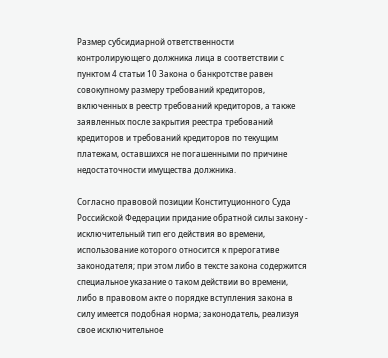Размер субсидиарной ответственности контролирующего должника лица в соответствии с пунктом 4 статьи 10 Закона о банкротстве равен совокупному размеру требований кредиторов, включенных в реестр требований кредиторов, а также заявленных после закрытия реестра требований кредиторов и требований кредиторов по текущим платежам, оставшихся не погашенными по причине недостаточности имущества должника.

Согласно правовой позиции Конституционного Суда Российской Федерации придание обратной силы закону - исключительный тип его действия во времени, использование которого относится к прерогативе законодателя; при этом либо в тексте закона содержится специальное указание о таком действии во времени, либо в правовом акте о порядке вступления закона в силу имеется подобная норма; законодатель, реализуя свое исключительное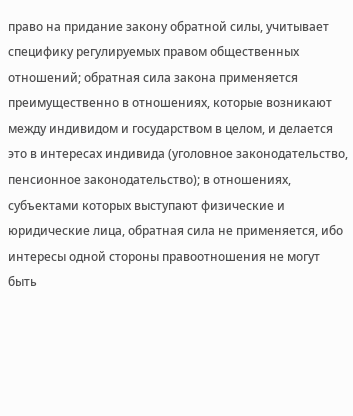право на придание закону обратной силы, учитывает специфику регулируемых правом общественных отношений; обратная сила закона применяется преимущественно в отношениях, которые возникают между индивидом и государством в целом, и делается это в интересах индивида (уголовное законодательство, пенсионное законодательство); в отношениях, субъектами которых выступают физические и юридические лица, обратная сила не применяется, ибо интересы одной стороны правоотношения не могут быть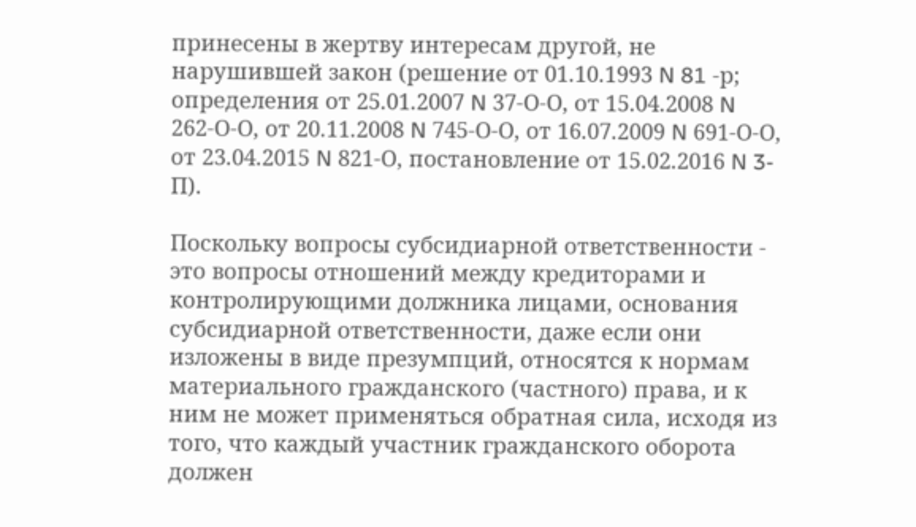принесены в жертву интересам другой, не нарушившей закон (решение от 01.10.1993 N 81 -р; определения от 25.01.2007 N 37-О-О, от 15.04.2008 N 262-О-О, от 20.11.2008 N 745-О-О, от 16.07.2009 N 691-О-О, от 23.04.2015 N 821-О, постановление от 15.02.2016 N 3-П).

Поскольку вопросы субсидиарной ответственности - это вопросы отношений между кредиторами и контролирующими должника лицами, основания субсидиарной ответственности, даже если они изложены в виде презумпций, относятся к нормам материального гражданского (частного) права, и к ним не может применяться обратная сила, исходя из того, что каждый участник гражданского оборота должен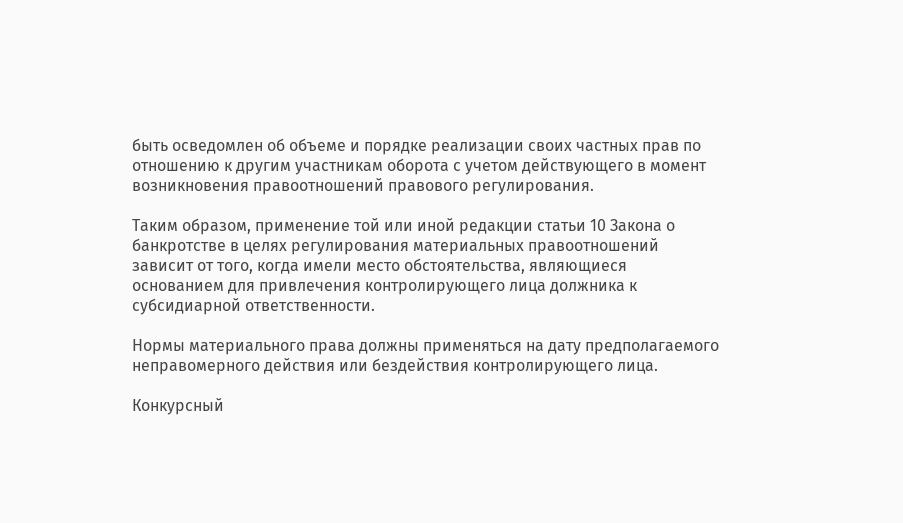быть осведомлен об объеме и порядке реализации своих частных прав по отношению к другим участникам оборота с учетом действующего в момент возникновения правоотношений правового регулирования.

Таким образом, применение той или иной редакции статьи 10 Закона о банкротстве в целях регулирования материальных правоотношений зависит от того, когда имели место обстоятельства, являющиеся основанием для привлечения контролирующего лица должника к субсидиарной ответственности.

Нормы материального права должны применяться на дату предполагаемого неправомерного действия или бездействия контролирующего лица.

Конкурсный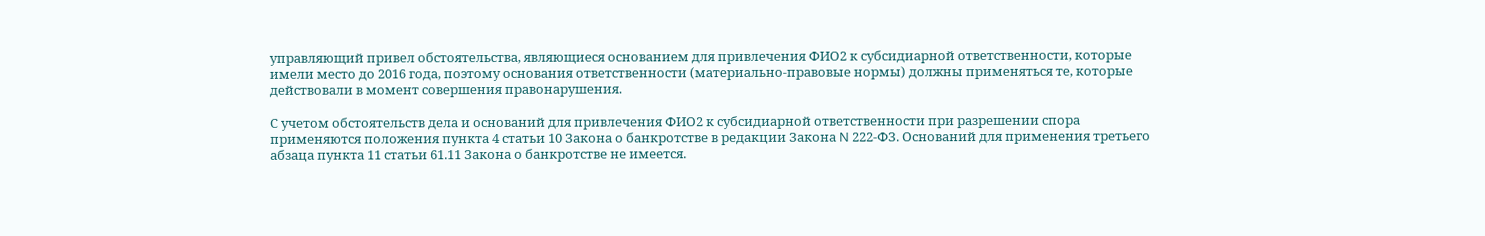управляющий привел обстоятельства, являющиеся основанием для привлечения ФИО2 к субсидиарной ответственности, которые имели место до 2016 года, поэтому основания ответственности (материально-правовые нормы) должны применяться те, которые действовали в момент совершения правонарушения.

С учетом обстоятельств дела и оснований для привлечения ФИО2 к субсидиарной ответственности при разрешении спора применяются положения пункта 4 статьи 10 Закона о банкротстве в редакции Закона N 222-ФЗ. Оснований для применения третьего абзаца пункта 11 статьи 61.11 Закона о банкротстве не имеется.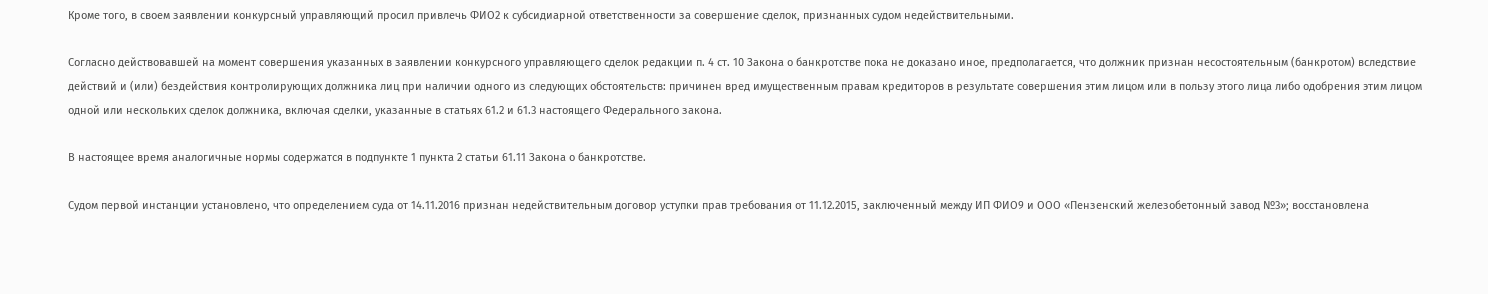Кроме того, в своем заявлении конкурсный управляющий просил привлечь ФИО2 к субсидиарной ответственности за совершение сделок, признанных судом недействительными.

Согласно действовавшей на момент совершения указанных в заявлении конкурсного управляющего сделок редакции п. 4 ст. 10 Закона о банкротстве пока не доказано иное, предполагается, что должник признан несостоятельным (банкротом) вследствие действий и (или) бездействия контролирующих должника лиц при наличии одного из следующих обстоятельств: причинен вред имущественным правам кредиторов в результате совершения этим лицом или в пользу этого лица либо одобрения этим лицом одной или нескольких сделок должника, включая сделки, указанные в статьях 61.2 и 61.3 настоящего Федерального закона.

В настоящее время аналогичные нормы содержатся в подпункте 1 пункта 2 статьи 61.11 Закона о банкротстве.

Судом первой инстанции установлено, что определением суда от 14.11.2016 признан недействительным договор уступки прав требования от 11.12.2015, заключенный между ИП ФИО9 и ООО «Пензенский железобетонный завод №3»; восстановлена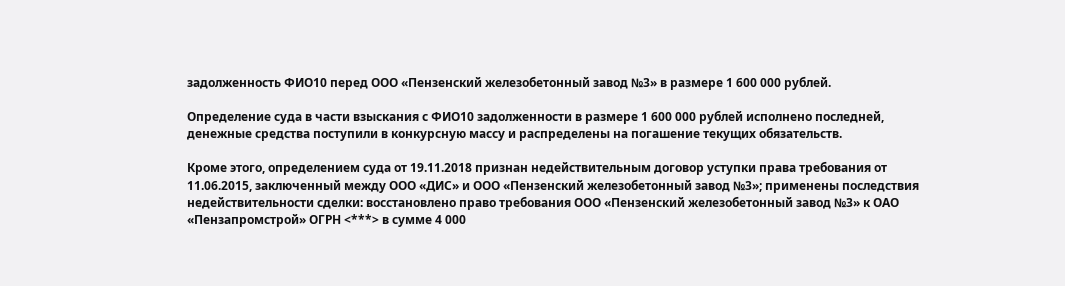задолженность ФИО10 перед ООО «Пензенский железобетонный завод №3» в размере 1 600 000 рублей.

Определение суда в части взыскания с ФИО10 задолженности в размере 1 600 000 рублей исполнено последней, денежные средства поступили в конкурсную массу и распределены на погашение текущих обязательств.

Кроме этого, определением суда от 19.11.2018 признан недействительным договор уступки права требования от 11.06.2015, заключенный между ООО «ДИС» и ООО «Пензенский железобетонный завод №3»; применены последствия недействительности сделки: восстановлено право требования ООО «Пензенский железобетонный завод №3» к ОАО «Пензапромстрой» ОГРН <***> в сумме 4 000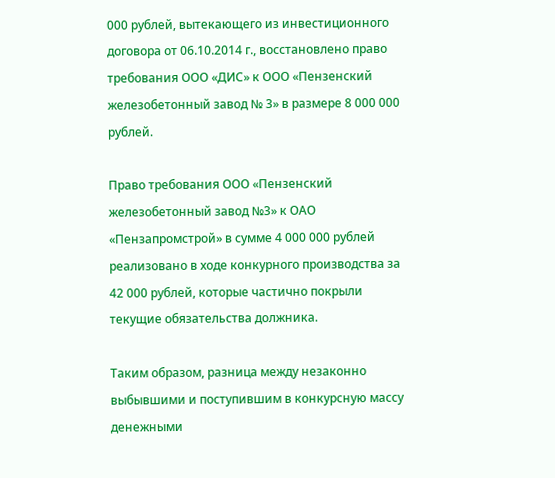000 рублей, вытекающего из инвестиционного договора от 06.10.2014 г., восстановлено право требования ООО «ДИС» к ООО «Пензенский железобетонный завод № 3» в размере 8 000 000 рублей.

Право требования ООО «Пензенский железобетонный завод №3» к ОАО «Пензапромстрой» в сумме 4 000 000 рублей реализовано в ходе конкурного производства за 42 000 рублей, которые частично покрыли текущие обязательства должника.

Таким образом, разница между незаконно выбывшими и поступившим в конкурсную массу денежными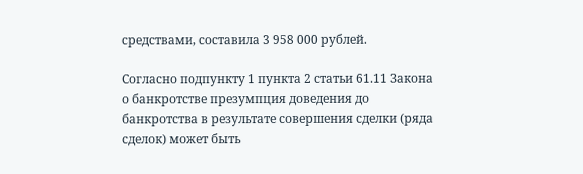средствами, составила 3 958 000 рублей.

Согласно подпункту 1 пункта 2 статьи 61.11 Закона о банкротстве презумпция доведения до банкротства в результате совершения сделки (ряда сделок) может быть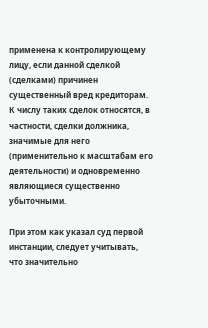применена к контролирующему лицу, если данной сделкой (сделками) причинен существенный вред кредиторам. К числу таких сделок относятся, в частности, сделки должника, значимые для него (применительно к масштабам его деятельности) и одновременно являющиеся существенно убыточными.

При этом как указал суд первой инстанции, следует учитывать, что значительно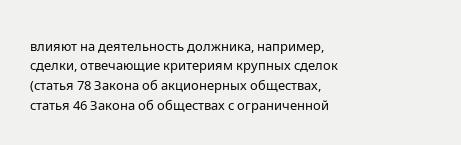влияют на деятельность должника, например, сделки, отвечающие критериям крупных сделок (статья 78 Закона об акционерных обществах, статья 46 Закона об обществах с ограниченной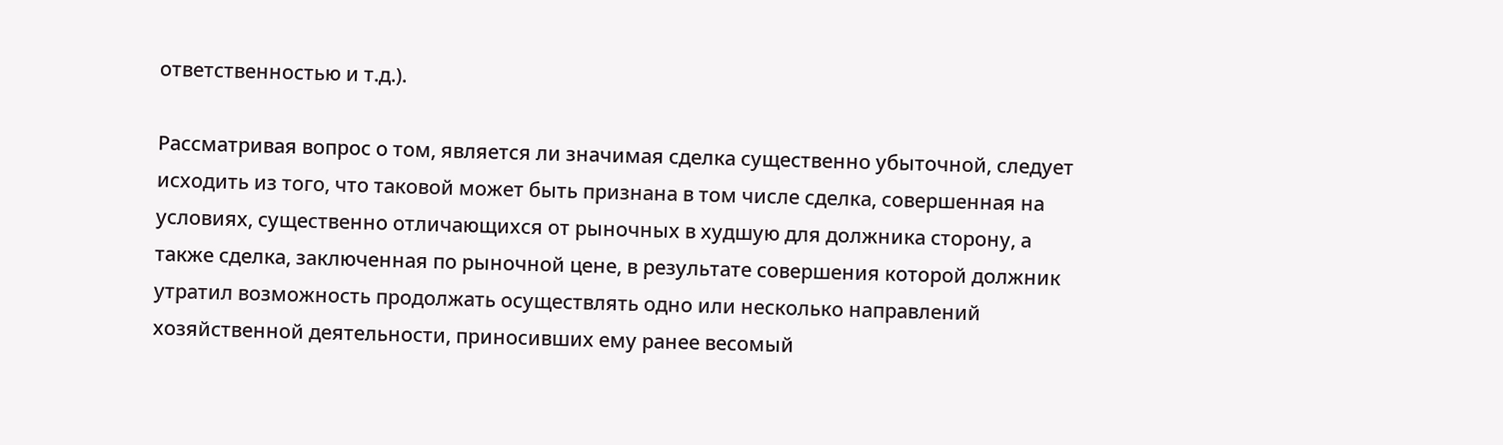ответственностью и т.д.).

Рассматривая вопрос о том, является ли значимая сделка существенно убыточной, следует исходить из того, что таковой может быть признана в том числе сделка, совершенная на условиях, существенно отличающихся от рыночных в худшую для должника сторону, а также сделка, заключенная по рыночной цене, в результате совершения которой должник утратил возможность продолжать осуществлять одно или несколько направлений хозяйственной деятельности, приносивших ему ранее весомый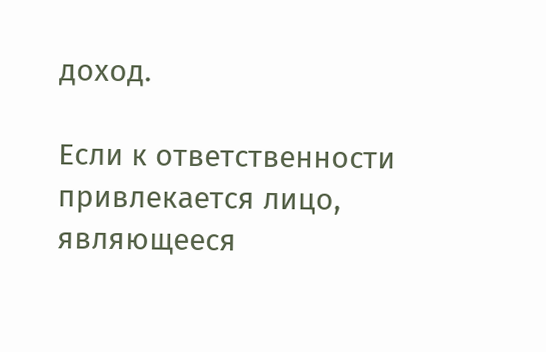доход.

Если к ответственности привлекается лицо, являющееся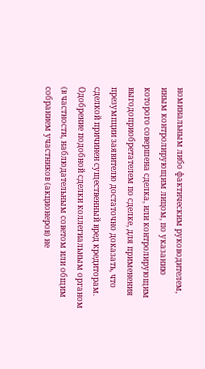номинальным либо фактическим руководителем, иным контролирующим лицом, по указанию которого совершена сделка, или контролирующим выгодоприобретателем по сделке, для применения презумпции заявителю достаточно доказать, что сделкой причинен существенный вред кредиторам. Одобрение подобной сделки коллегиальным органом (в частности, наблюдательным советом или общим собранием участников (акционеров) не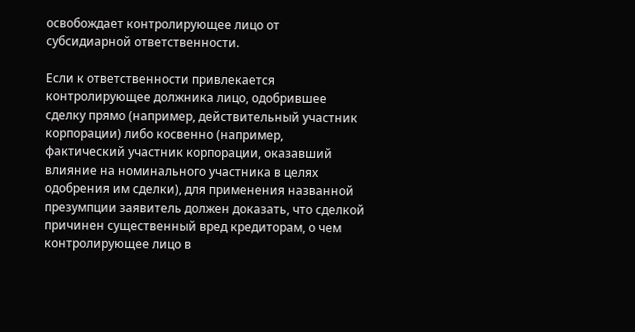освобождает контролирующее лицо от субсидиарной ответственности.

Если к ответственности привлекается контролирующее должника лицо, одобрившее сделку прямо (например, действительный участник корпорации) либо косвенно (например, фактический участник корпорации, оказавший влияние на номинального участника в целях одобрения им сделки), для применения названной презумпции заявитель должен доказать, что сделкой причинен существенный вред кредиторам, о чем контролирующее лицо в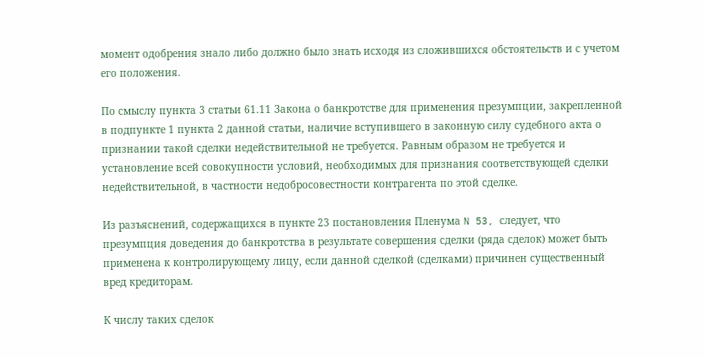момент одобрения знало либо должно было знать исходя из сложившихся обстоятельств и с учетом его положения.

По смыслу пункта 3 статьи 61.11 Закона о банкротстве для применения презумпции, закрепленной в подпункте 1 пункта 2 данной статьи, наличие вступившего в законную силу судебного акта о признании такой сделки недействительной не требуется. Равным образом не требуется и установление всей совокупности условий, необходимых для признания соответствующей сделки недействительной, в частности недобросовестности контрагента по этой сделке.

Из разъяснений, содержащихся в пункте 23 постановления Пленума N 53, следует, что презумпция доведения до банкротства в результате совершения сделки (ряда сделок) может быть применена к контролирующему лицу, если данной сделкой (сделками) причинен существенный вред кредиторам.

К числу таких сделок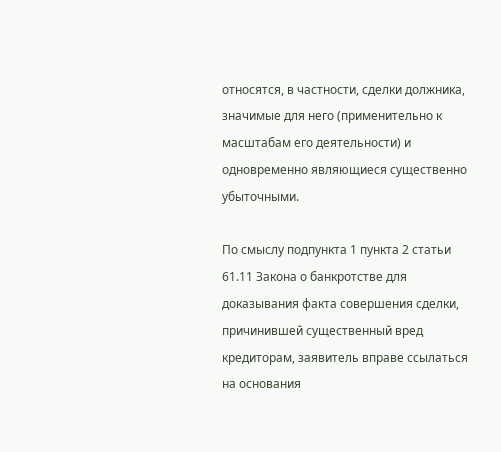относятся, в частности, сделки должника, значимые для него (применительно к масштабам его деятельности) и одновременно являющиеся существенно убыточными.

По смыслу подпункта 1 пункта 2 статьи 61.11 Закона о банкротстве для доказывания факта совершения сделки, причинившей существенный вред кредиторам, заявитель вправе ссылаться на основания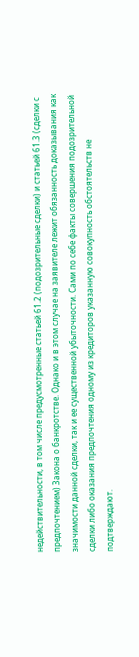недействительности, в том числе предусмотренные статьей 61.2 (подозрительные сделки) и статьей 61.3 (сделки с предпочтением) Закона о банкротстве. Однако и в этом случае на заявителе лежит обязанность доказывания как значимости данной сделки, так и ее существенной убыточности. Сами по себе факты совершения подозрительной сделки либо оказания предпочтения одному из кредиторов указанную совокупность обстоятельств не подтверждают.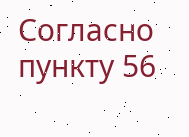Согласно пункту 56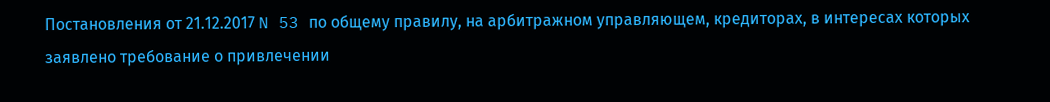Постановления от 21.12.2017 N 53 по общему правилу, на арбитражном управляющем, кредиторах, в интересах которых заявлено требование о привлечении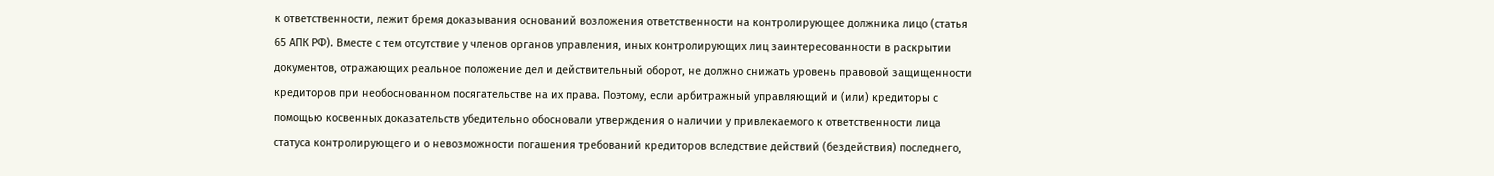к ответственности, лежит бремя доказывания оснований возложения ответственности на контролирующее должника лицо (статья 65 АПК РФ). Вместе с тем отсутствие у членов органов управления, иных контролирующих лиц заинтересованности в раскрытии документов, отражающих реальное положение дел и действительный оборот, не должно снижать уровень правовой защищенности кредиторов при необоснованном посягательстве на их права. Поэтому, если арбитражный управляющий и (или) кредиторы с помощью косвенных доказательств убедительно обосновали утверждения о наличии у привлекаемого к ответственности лица статуса контролирующего и о невозможности погашения требований кредиторов вследствие действий (бездействия) последнего,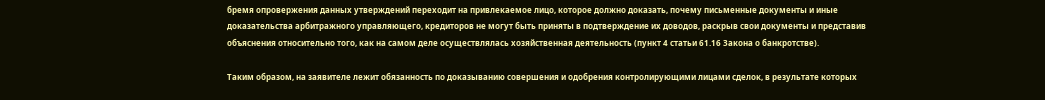бремя опровержения данных утверждений переходит на привлекаемое лицо, которое должно доказать, почему письменные документы и иные доказательства арбитражного управляющего, кредиторов не могут быть приняты в подтверждение их доводов, раскрыв свои документы и представив объяснения относительно того, как на самом деле осуществлялась хозяйственная деятельность (пункт 4 статьи 61.16 Закона о банкротстве).

Таким образом, на заявителе лежит обязанность по доказыванию совершения и одобрения контролирующими лицами сделок, в результате которых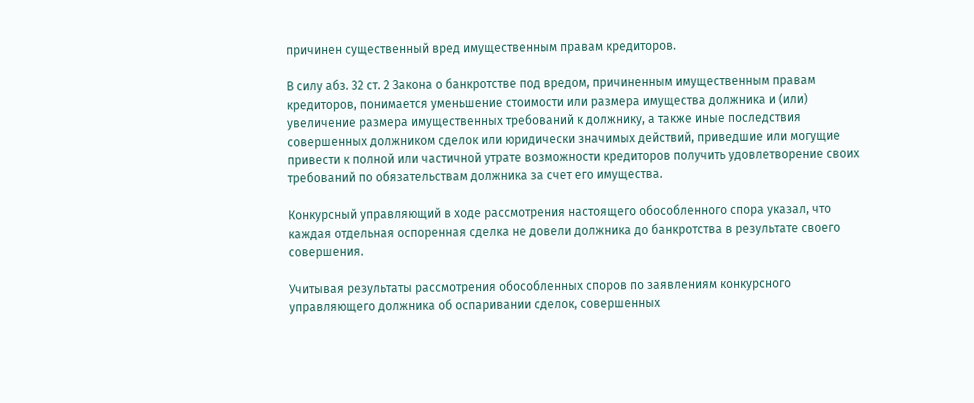причинен существенный вред имущественным правам кредиторов.

В силу абз. 32 ст. 2 Закона о банкротстве под вредом, причиненным имущественным правам кредиторов, понимается уменьшение стоимости или размера имущества должника и (или) увеличение размера имущественных требований к должнику, а также иные последствия совершенных должником сделок или юридически значимых действий, приведшие или могущие привести к полной или частичной утрате возможности кредиторов получить удовлетворение своих требований по обязательствам должника за счет его имущества.

Конкурсный управляющий в ходе рассмотрения настоящего обособленного спора указал, что каждая отдельная оспоренная сделка не довели должника до банкротства в результате своего совершения.

Учитывая результаты рассмотрения обособленных споров по заявлениям конкурсного управляющего должника об оспаривании сделок, совершенных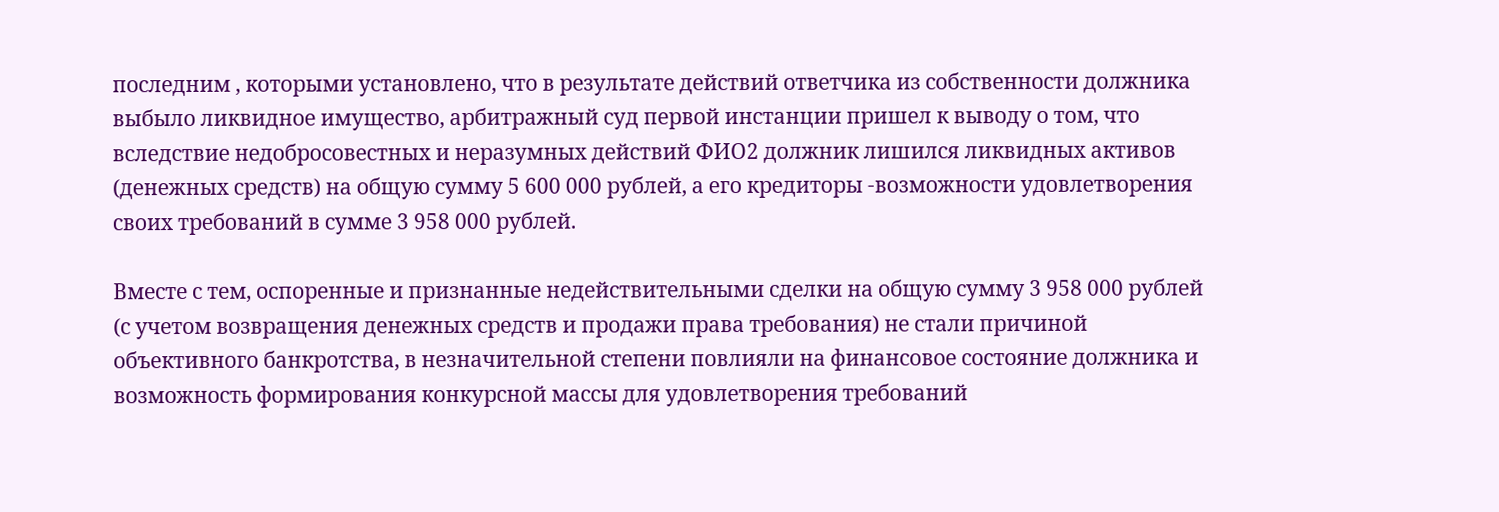последним , которыми установлено, что в результате действий ответчика из собственности должника выбыло ликвидное имущество, арбитражный суд первой инстанции пришел к выводу о том, что вследствие недобросовестных и неразумных действий ФИО2 должник лишился ликвидных активов (денежных средств) на общую сумму 5 600 000 рублей, а его кредиторы -возможности удовлетворения своих требований в сумме 3 958 000 рублей.

Вместе с тем, оспоренные и признанные недействительными сделки на общую сумму 3 958 000 рублей (с учетом возвращения денежных средств и продажи права требования) не стали причиной объективного банкротства, в незначительной степени повлияли на финансовое состояние должника и возможность формирования конкурсной массы для удовлетворения требований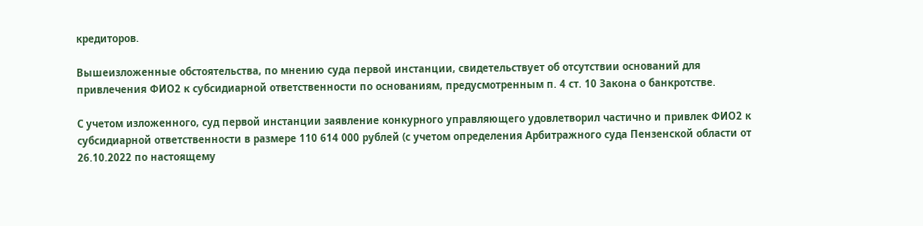кредиторов.

Вышеизложенные обстоятельства, по мнению суда первой инстанции, свидетельствует об отсутствии оснований для привлечения ФИО2 к субсидиарной ответственности по основаниям, предусмотренным п. 4 ст. 10 Закона о банкротстве.

С учетом изложенного, суд первой инстанции заявление конкурного управляющего удовлетворил частично и привлек ФИО2 к субсидиарной ответственности в размере 110 614 000 рублей (с учетом определения Арбитражного суда Пензенской области от 26.10.2022 по настоящему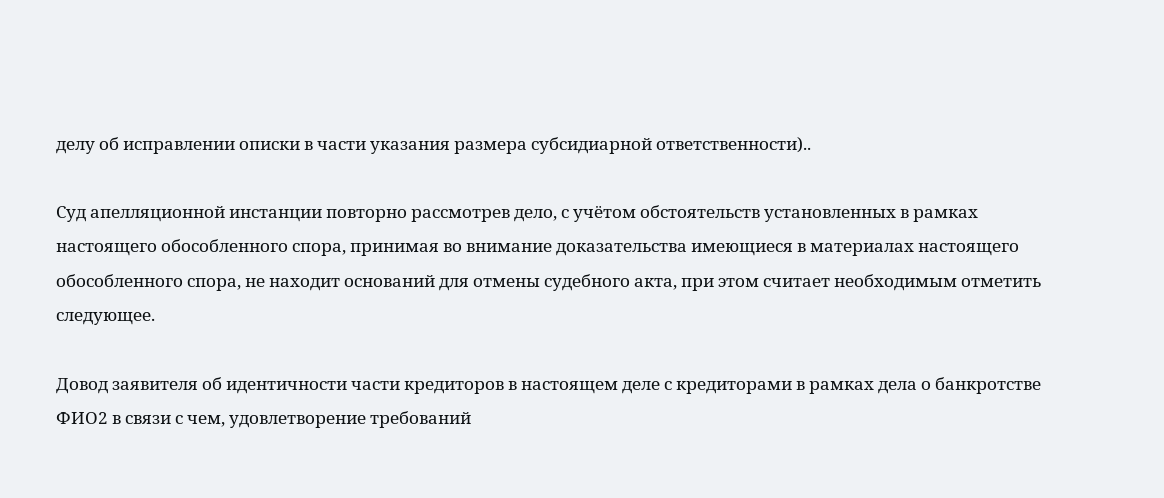делу об исправлении описки в части указания размера субсидиарной ответственности)..

Суд апелляционной инстанции повторно рассмотрев дело, с учётом обстоятельств установленных в рамках настоящего обособленного спора, принимая во внимание доказательства имеющиеся в материалах настоящего обособленного спора, не находит оснований для отмены судебного акта, при этом считает необходимым отметить следующее.

Довод заявителя об идентичности части кредиторов в настоящем деле с кредиторами в рамках дела о банкротстве ФИО2 в связи с чем, удовлетворение требований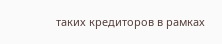таких кредиторов в рамках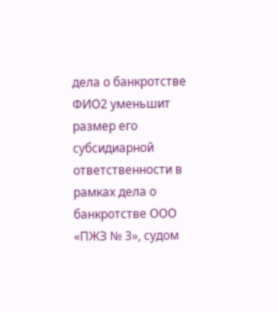дела о банкротстве ФИО2 уменьшит размер его субсидиарной ответственности в рамках дела о банкротстве ООО «ПЖЗ № 3», судом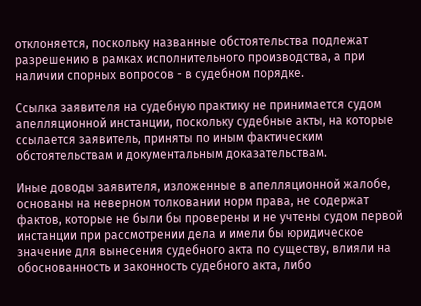отклоняется, поскольку названные обстоятельства подлежат разрешению в рамках исполнительного производства, а при наличии спорных вопросов - в судебном порядке.

Ссылка заявителя на судебную практику не принимается судом апелляционной инстанции, поскольку судебные акты, на которые ссылается заявитель, приняты по иным фактическим обстоятельствам и документальным доказательствам.

Иные доводы заявителя, изложенные в апелляционной жалобе, основаны на неверном толковании норм права, не содержат фактов, которые не были бы проверены и не учтены судом первой инстанции при рассмотрении дела и имели бы юридическое значение для вынесения судебного акта по существу, влияли на обоснованность и законность судебного акта, либо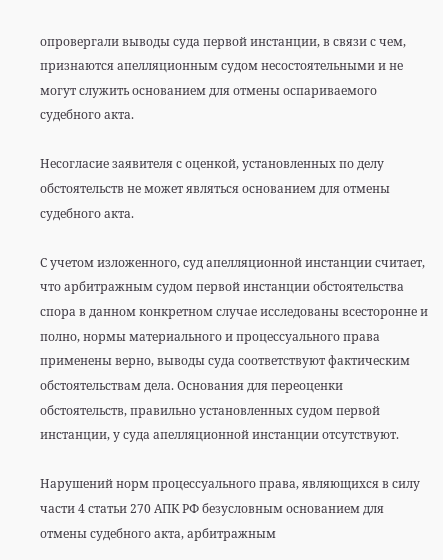опровергали выводы суда первой инстанции, в связи с чем, признаются апелляционным судом несостоятельными и не могут служить основанием для отмены оспариваемого судебного акта.

Несогласие заявителя с оценкой, установленных по делу обстоятельств не может являться основанием для отмены судебного акта.

С учетом изложенного, суд апелляционной инстанции считает, что арбитражным судом первой инстанции обстоятельства спора в данном конкретном случае исследованы всесторонне и полно, нормы материального и процессуального права применены верно, выводы суда соответствуют фактическим обстоятельствам дела. Основания для переоценки обстоятельств, правильно установленных судом первой инстанции, у суда апелляционной инстанции отсутствуют.

Нарушений норм процессуального права, являющихся в силу части 4 статьи 270 АПК РФ безусловным основанием для отмены судебного акта, арбитражным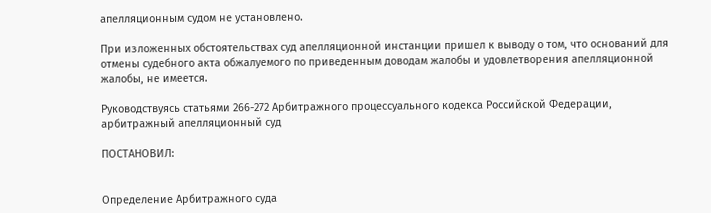апелляционным судом не установлено.

При изложенных обстоятельствах суд апелляционной инстанции пришел к выводу о том, что оснований для отмены судебного акта обжалуемого по приведенным доводам жалобы и удовлетворения апелляционной жалобы, не имеется.

Руководствуясь статьями 266-272 Арбитражного процессуального кодекса Российской Федерации, арбитражный апелляционный суд

ПОСТАНОВИЛ:


Определение Арбитражного суда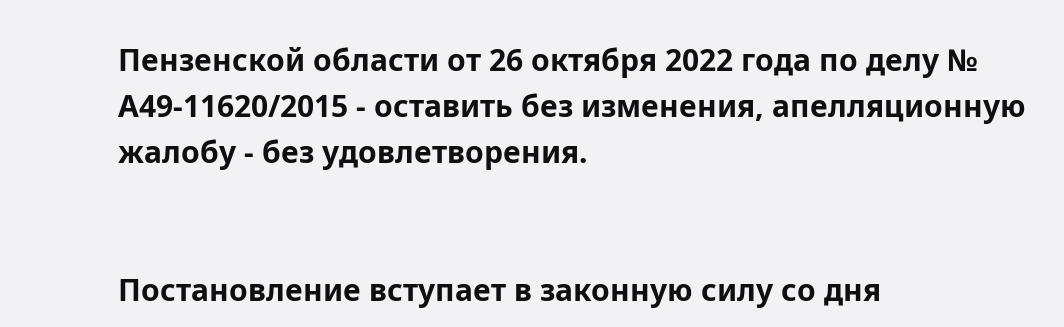Пензенской области от 26 октября 2022 года по делу № А49-11620/2015 - оставить без изменения, апелляционную жалобу - без удовлетворения.


Постановление вступает в законную силу со дня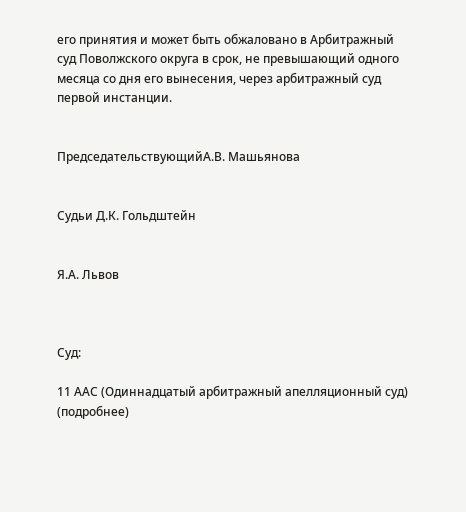его принятия и может быть обжаловано в Арбитражный суд Поволжского округа в срок, не превышающий одного месяца со дня его вынесения, через арбитражный суд первой инстанции.


ПредседательствующийА.В. Машьянова


Судьи Д.К. Гольдштейн


Я.А. Львов



Суд:

11 ААС (Одиннадцатый арбитражный апелляционный суд) (подробнее)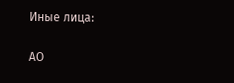Иные лица:

АО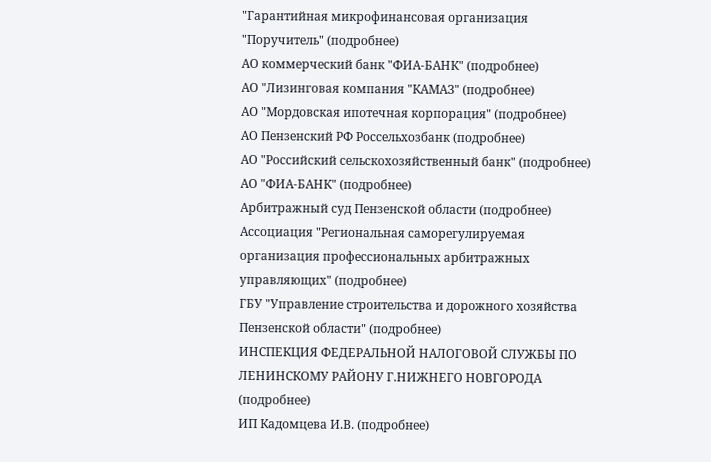"Гарантийная микрофинансовая организация "Поручитель" (подробнее)
АО коммерческий банк "ФИА-БАНК" (подробнее)
АО "Лизинговая компания "КАМАЗ" (подробнее)
АО "Мордовская ипотечная корпорация" (подробнее)
АО Пензенский РФ Россельхозбанк (подробнее)
АО "Российский сельскохозяйственный банк" (подробнее)
АО "ФИА-БАНК" (подробнее)
Арбитражный суд Пензенской области (подробнее)
Ассоциация "Региональная саморегулируемая организация профессиональных арбитражных управляющих" (подробнее)
ГБУ "Управление строительства и дорожного хозяйства Пензенской области" (подробнее)
ИНСПЕКЦИЯ ФЕДЕРАЛЬНОЙ НАЛОГОВОЙ СЛУЖБЫ ПО ЛЕНИНСКОМУ РАЙОНУ Г.НИЖНЕГО НОВГОРОДА (подробнее)
ИП Кадомцева И.В. (подробнее)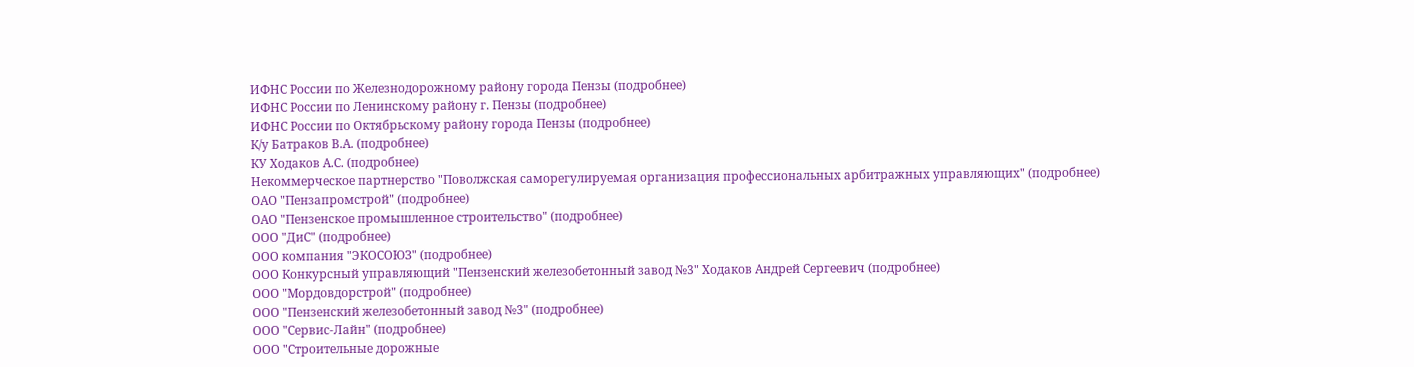ИФНС России по Железнодорожному району города Пензы (подробнее)
ИФНС России по Ленинскому району г. Пензы (подробнее)
ИФНС России по Октябрьскому району города Пензы (подробнее)
К/у Батраков В.А. (подробнее)
КУ Ходаков А.С. (подробнее)
Некоммерческое партнерство "Поволжская саморегулируемая организация профессиональных арбитражных управляющих" (подробнее)
ОАО "Пензапромстрой" (подробнее)
ОАО "Пензенское промышленное строительство" (подробнее)
ООО "ДиС" (подробнее)
ООО компания "ЭКОСОЮЗ" (подробнее)
ООО Конкурсный управляющий "Пензенский железобетонный завод №3" Ходаков Андрей Сергеевич (подробнее)
ООО "Мордовдорстрой" (подробнее)
ООО "Пензенский железобетонный завод №3" (подробнее)
ООО "Сервис-Лайн" (подробнее)
ООО "Строительные дорожные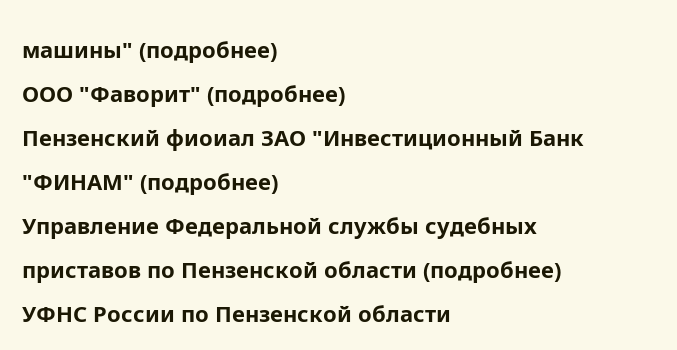машины" (подробнее)
ООО "Фаворит" (подробнее)
Пензенский фиоиал ЗАО "Инвестиционный Банк "ФИНАМ" (подробнее)
Управление Федеральной службы судебных приставов по Пензенской области (подробнее)
УФНС России по Пензенской области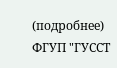(подробнее)
ФГУП "ГУССТ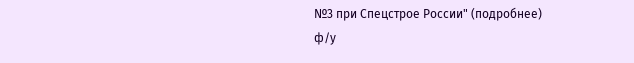№3 при Спецстрое России" (подробнее)
ф/у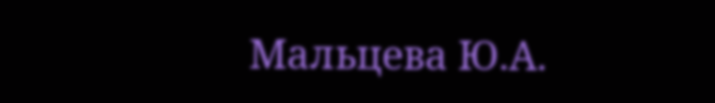Мальцева Ю.А.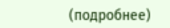(подробнее)